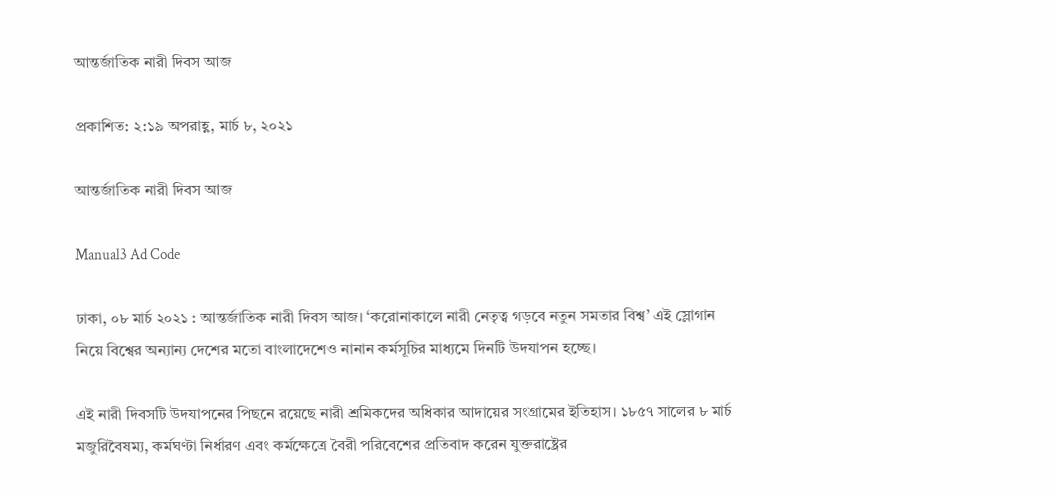আন্তর্জাতিক নারী দিবস আজ

প্রকাশিত: ২:১৯ অপরাহ্ণ, মার্চ ৮, ২০২১

আন্তর্জাতিক নারী দিবস আজ

Manual3 Ad Code

ঢাকা, ০৮ মার্চ ২০২১ : আন্তর্জাতিক নারী দিবস আজ। ‘করোনাকালে নারী নেতৃত্ব গড়বে নতুন সমতার বিশ্ব’ এই স্লোগান নিয়ে বিশ্বের অন্যান্য দেশের মতো বাংলাদেশেও নানান কর্মসূচির মাধ্যমে দিনটি উদযাপন হচ্ছে।

এই নারী দিবসটি উদযাপনের পিছনে রয়েছে নারী শ্রমিকদের অধিকার আদায়ের সংগ্রামের ইতিহাস। ১৮৫৭ সালের ৮ মার্চ মজুরিবৈষম্য, কর্মঘণ্টা নির্ধারণ এবং কর্মক্ষেত্রে বৈরী পরিবেশের প্রতিবাদ করেন যুক্তরাষ্ট্রের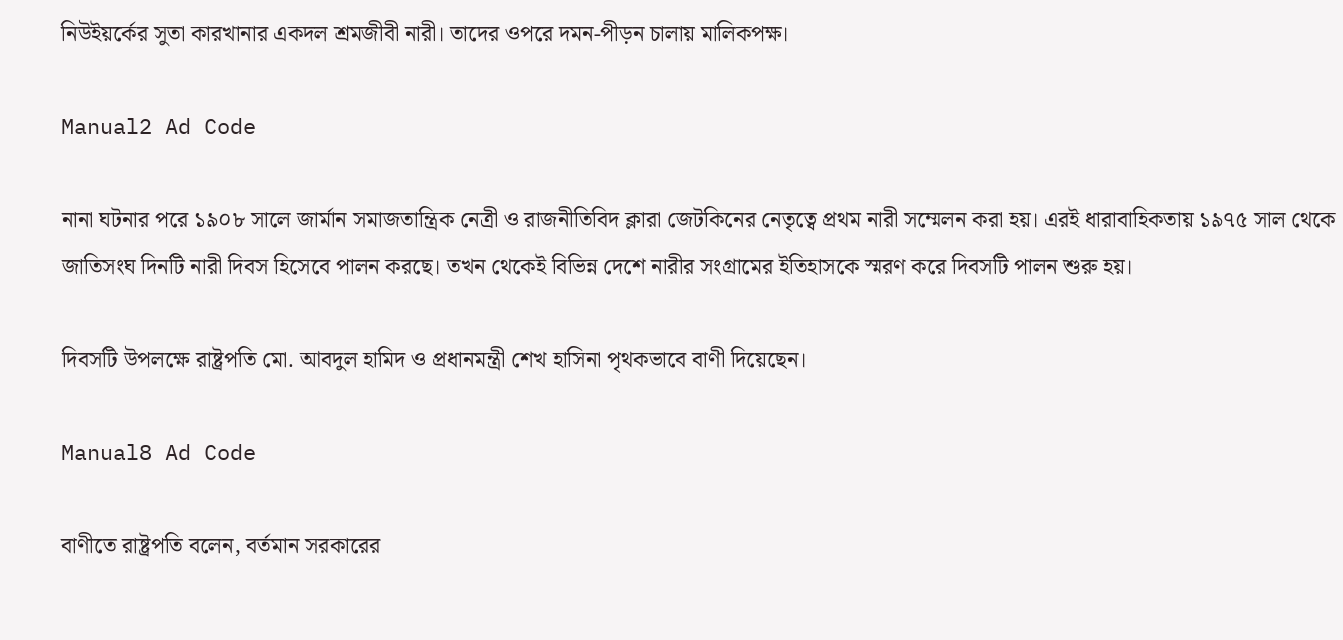নিউইয়র্কের সুতা কারখানার একদল শ্রমজীবী নারী। তাদের ওপরে দমন-পীড়ন চালায় মালিকপক্ষ।

Manual2 Ad Code

নানা ঘটনার পরে ১৯০৮ সালে জার্মান সমাজতান্ত্রিক নেত্রী ও রাজনীতিবিদ ক্লারা জেটকিনের নেতৃত্বে প্রথম নারী সম্মেলন করা হয়। এরই ধারাবাহিকতায় ১৯৭৫ সাল থেকে জাতিসংঘ দিনটি নারী দিবস হিসেবে পালন করছে। তখন থেকেই বিভিন্ন দেশে নারীর সংগ্রামের ইতিহাসকে স্মরণ করে দিবসটি পালন শুরু হয়।

দিবসটি উপলক্ষে রাষ্ট্রপতি মো. আবদুল হামিদ ও প্রধানমন্ত্রী শেখ হাসিনা পৃথকভাবে বাণী দিয়েছেন।

Manual8 Ad Code

বাণীতে রাষ্ট্রপতি বলেন, বর্তমান সরকারের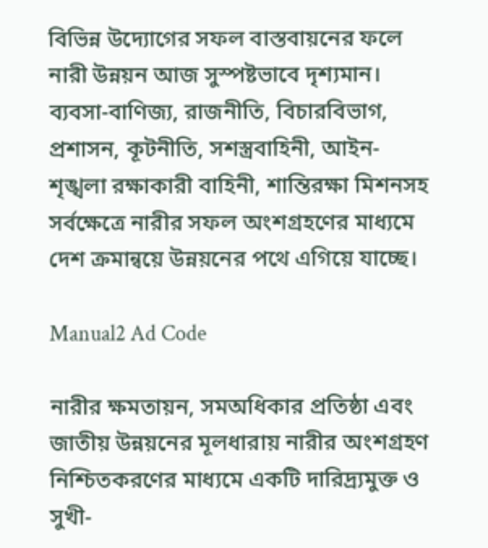বিভিন্ন উদ্যোগের সফল বাস্তবায়নের ফলে নারী উন্নয়ন আজ সুস্পষ্টভাবে দৃশ্যমান। ব্যবসা-বাণিজ্য, রাজনীতি, বিচারবিভাগ, প্রশাসন, কূটনীতি, সশস্ত্রবাহিনী, আইন-শৃঙ্খলা রক্ষাকারী বাহিনী, শান্তিরক্ষা মিশনসহ সর্বক্ষেত্রে নারীর সফল অংশগ্রহণের মাধ্যমে দেশ ক্রমান্বয়ে উন্নয়নের পথে এগিয়ে যাচ্ছে।

Manual2 Ad Code

নারীর ক্ষমতায়ন, সমঅধিকার প্রতিষ্ঠা এবং জাতীয় উন্নয়নের মূলধারায় নারীর অংশগ্রহণ নিশ্চিতকরণের মাধ্যমে একটি দারিদ্র্যমুক্ত ও সুখী-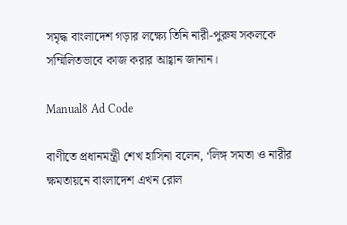সমৃদ্ধ বাংলাদেশ গড়ার লক্ষ্যে তিনি নারী-পুরুষ সকলকে সম্মিলিতভাবে কাজ করার আহ্বান জানান।

Manual8 Ad Code

বাণীতে প্রধানমন্ত্রী শেখ হাসিনা বলেন, ‘লিঙ্গ সমতা ও নারীর ক্ষমতায়নে বাংলাদেশ এখন রোল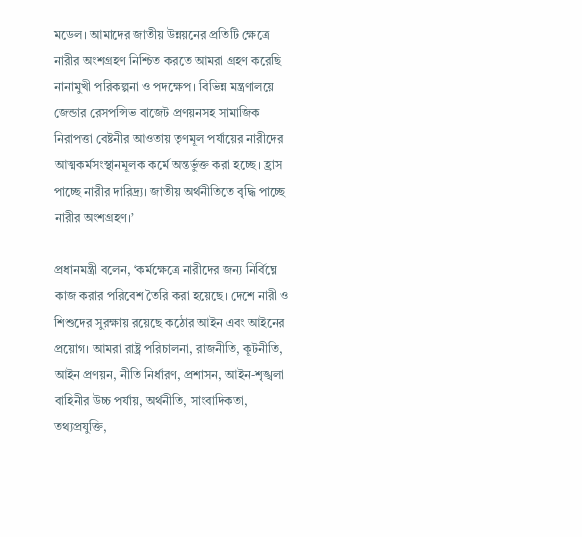মডেল। আমাদের জাতীয় উন্নয়নের প্রতিটি ক্ষেত্রে নারীর অংশগ্রহণ নিশ্চিত করতে আমরা গ্রহণ করেছি নানামুখী পরিকল্পনা ও পদক্ষেপ। বিভিন্ন মন্ত্রণালয়ে জেন্ডার রেসপন্সিভ বাজেট প্রণয়নসহ সামাজিক নিরাপত্তা বেষ্টনীর আওতায় তৃণমূল পর্যায়ের নারীদের আত্মকর্মসংস্থানমূলক কর্মে অন্তর্ভুক্ত করা হচ্ছে। হ্রাস পাচ্ছে নারীর দারিদ্র্য। জাতীয় অর্থনীতিতে বৃদ্ধি পাচ্ছে নারীর অংশগ্রহণ।’

প্রধানমন্ত্রী বলেন, ‘কর্মক্ষেত্রে নারীদের জন্য নির্বিঘ্নে কাজ করার পরিবেশ তৈরি করা হয়েছে। দেশে নারী ও শিশুদের সুরক্ষায় রয়েছে কঠোর আইন এবং আইনের প্রয়োগ। আমরা রাষ্ট্র পরিচালনা, রাজনীতি, কূটনীতি, আইন প্রণয়ন, নীতি নির্ধারণ, প্রশাসন, আইন-শৃঙ্খলা বাহিনীর উচ্চ পর্যায়, অর্থনীতি, সাংবাদিকতা, তথ্যপ্রযুক্তি,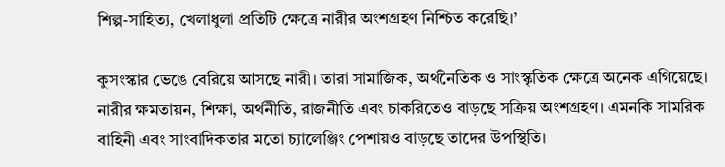শিল্প-সাহিত্য, খেলাধুলা প্রতিটি ক্ষেত্রে নারীর অংশগ্রহণ নিশ্চিত করেছি।’

কুসংস্কার ভেঙে বেরিয়ে আসছে নারী। তারা সামাজিক, অর্থনৈতিক ও সাংস্কৃতিক ক্ষেত্রে অনেক এগিয়েছে। নারীর ক্ষমতায়ন, শিক্ষা, অর্থনীতি, রাজনীতি এবং চাকরিতেও বাড়ছে সক্রিয় অংশগ্রহণ। এমনকি সামরিক বাহিনী এবং সাংবাদিকতার মতো চ্যালেঞ্জিং পেশায়ও বাড়ছে তাদের উপস্থিতি।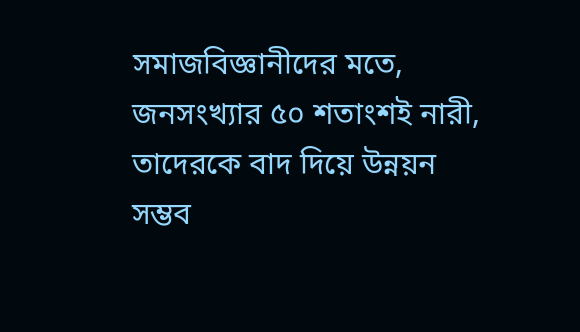সমাজবিজ্ঞানীদের মতে, জনসংখ্যার ৫০ শতাংশই নারী, তাদেরকে বাদ দিয়ে উন্নয়ন সম্ভব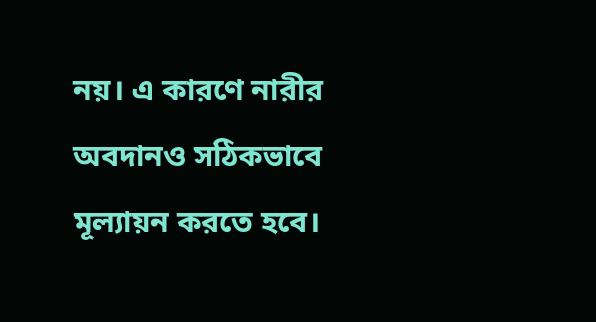নয়। এ কারণে নারীর অবদানও সঠিকভাবে মূল্যায়ন করতে হবে।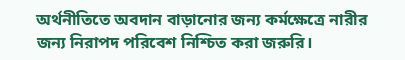অর্থনীতিতে অবদান বাড়ানোর জন্য কর্মক্ষেত্রে নারীর জন্য নিরাপদ পরিবেশ নিশ্চিত করা জরুরি।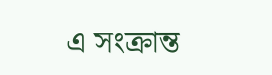এ সংক্রান্ত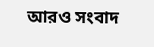আরও সংবাদ